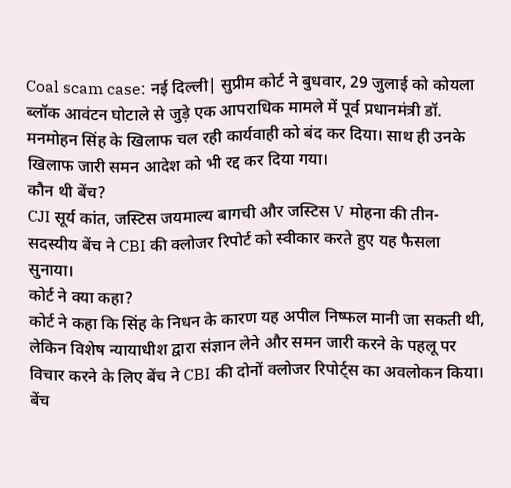Coal scam case: नई दिल्ली| सुप्रीम कोर्ट ने बुधवार, 29 जुलाई को कोयला ब्लॉक आवंटन घोटाले से जुड़े एक आपराधिक मामले में पूर्व प्रधानमंत्री डॉ. मनमोहन सिंह के खिलाफ चल रही कार्यवाही को बंद कर दिया। साथ ही उनके खिलाफ जारी समन आदेश को भी रद्द कर दिया गया।
कौन थी बेंच?
CJI सूर्य कांत, जस्टिस जयमाल्य बागची और जस्टिस V मोहना की तीन-सदस्यीय बेंच ने CBI की क्लोजर रिपोर्ट को स्वीकार करते हुए यह फैसला सुनाया।
कोर्ट ने क्या कहा?
कोर्ट ने कहा कि सिंह के निधन के कारण यह अपील निष्फल मानी जा सकती थी, लेकिन विशेष न्यायाधीश द्वारा संज्ञान लेने और समन जारी करने के पहलू पर विचार करने के लिए बेंच ने CBI की दोनों क्लोजर रिपोर्ट्स का अवलोकन किया। बेंच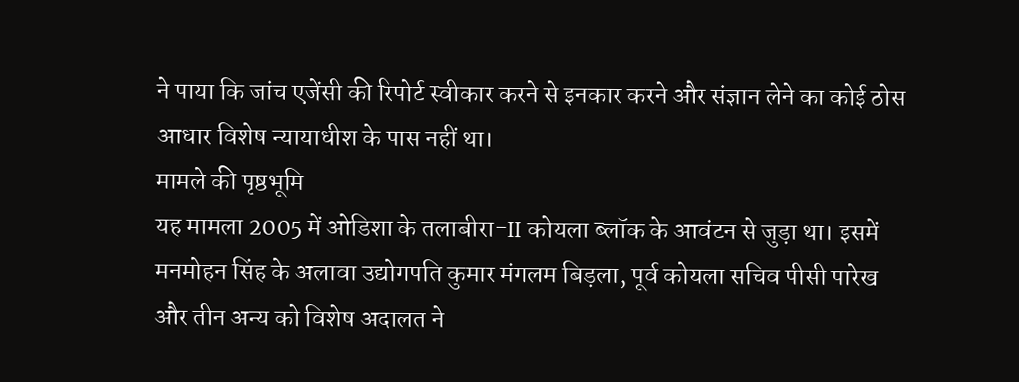ने पाया कि जांच एजेंसी की रिपोर्ट स्वीकार करने से इनकार करने और संज्ञान लेने का कोई ठोस आधार विशेष न्यायाधीश के पास नहीं था।
मामले की पृष्ठभूमि
यह मामला 2005 में ओडिशा के तलाबीरा-II कोयला ब्लॉक के आवंटन से जुड़ा था। इसमें मनमोहन सिंह के अलावा उद्योगपति कुमार मंगलम बिड़ला, पूर्व कोयला सचिव पीसी पारेख और तीन अन्य को विशेष अदालत ने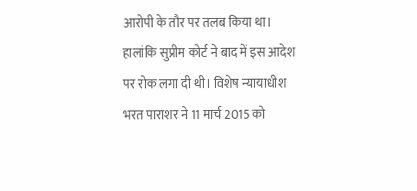आरोपी के तौर पर तलब किया था। हालांकि सुप्रीम कोर्ट ने बाद में इस आदेश पर रोक लगा दी थी। विशेष न्यायाधीश भरत पाराशर ने 11 मार्च 2015 को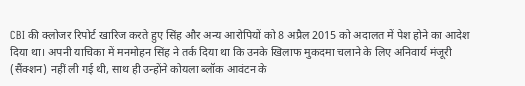CBI की क्लोजर रिपोर्ट खारिज करते हुए सिंह और अन्य आरोपियों को 8 अप्रैल 2015 को अदालत में पेश होने का आदेश दिया था। अपनी याचिका में मनमोहन सिंह ने तर्क दिया था कि उनके खिलाफ मुकदमा चलाने के लिए अनिवार्य मंजूरी (सैंक्शन) नहीं ली गई थी, साथ ही उन्होंने कोयला ब्लॉक आवंटन के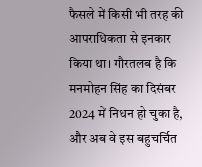फैसले में किसी भी तरह की आपराधिकता से इनकार किया था। गौरतलब है कि मनमोहन सिंह का दिसंबर 2024 में निधन हो चुका है, और अब वे इस बहुचर्चित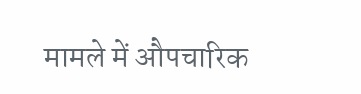मामले में औपचारिक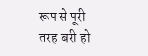रूप से पूरी तरह बरी हो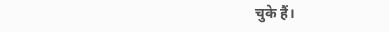चुके हैं।